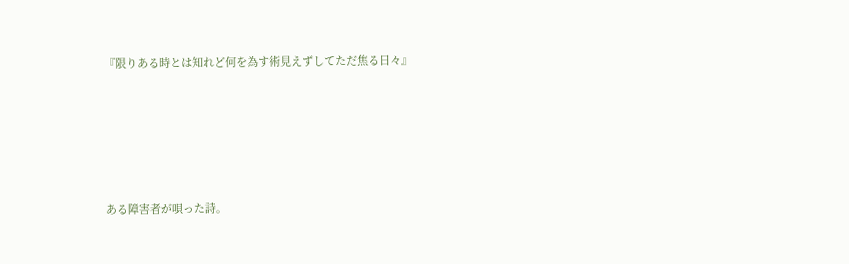『限りある時とは知れど何を為す術見えずしてただ焦る日々』







ある障害者が唄った詩。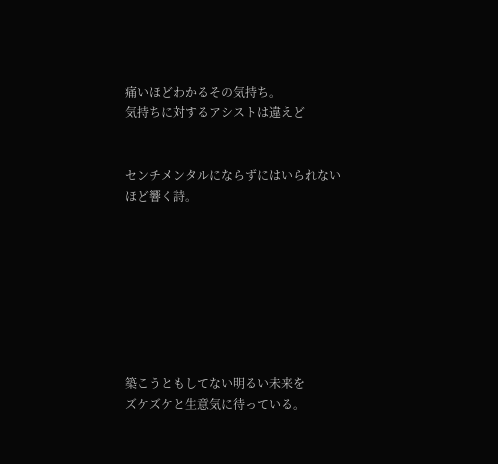痛いほどわかるその気持ち。
気持ちに対するアシストは違えど


センチメンタルにならずにはいられない
ほど響く詩。








築こうともしてない明るい未来を
ズケズケと生意気に待っている。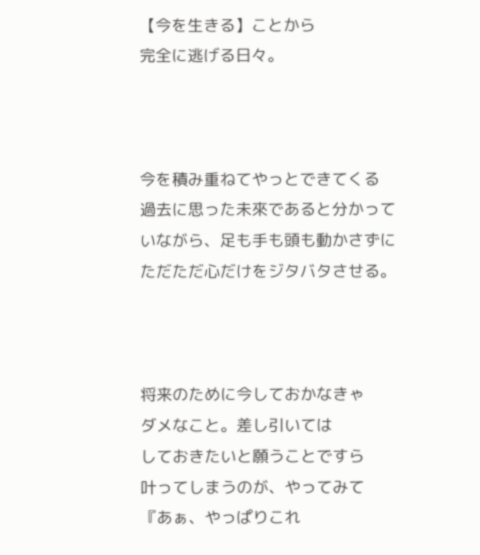【今を生きる】ことから
完全に逃げる日々。



今を積み重ねてやっとできてくる
過去に思った未來であると分かって
いながら、足も手も頭も動かさずに
ただただ心だけをジタバタさせる。



将来のために今しておかなきゃ
ダメなこと。差し引いては
しておきたいと願うことですら
叶ってしまうのが、やってみて
『あぁ、やっぱりこれ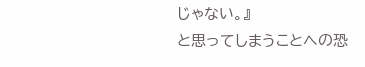じゃない。』
と思ってしまうことへの恐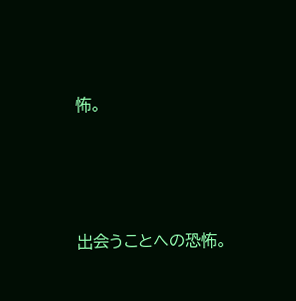怖。




出会うことへの恐怖。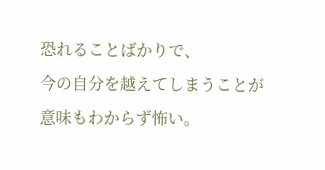恐れることばかりで、
今の自分を越えてしまうことが
意味もわからず怖い。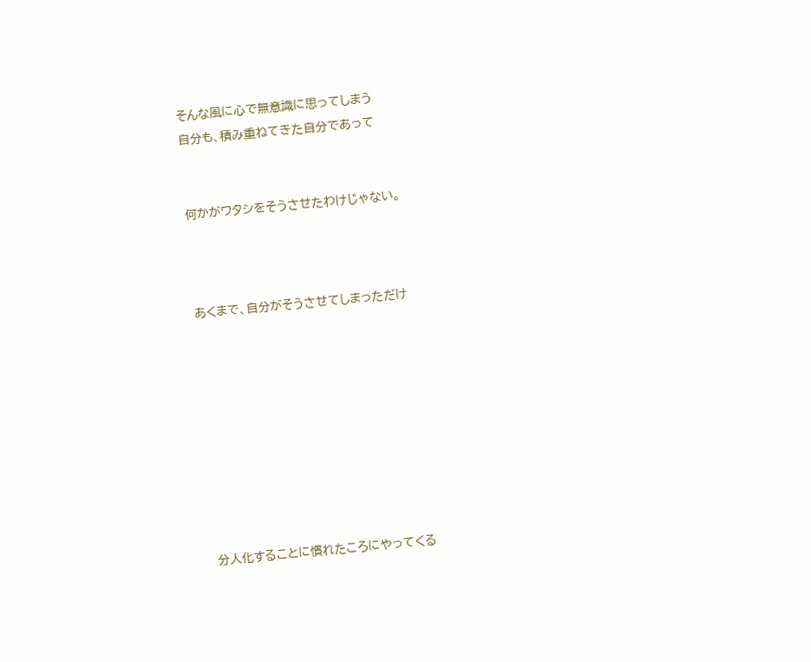そんな風に心で無意識に思ってしまう
自分も、積み重ねてきた自分であって


何かがワタシをそうさせたわけじゃない。



あくまで、自分がそうさせてしまっただけ









分人化することに慣れたころにやってくる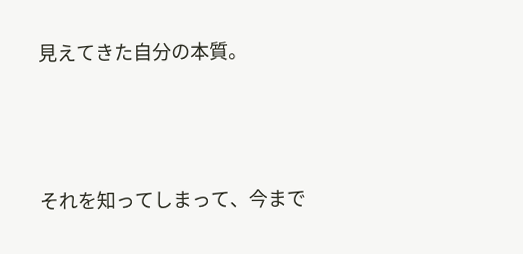見えてきた自分の本質。





それを知ってしまって、今まで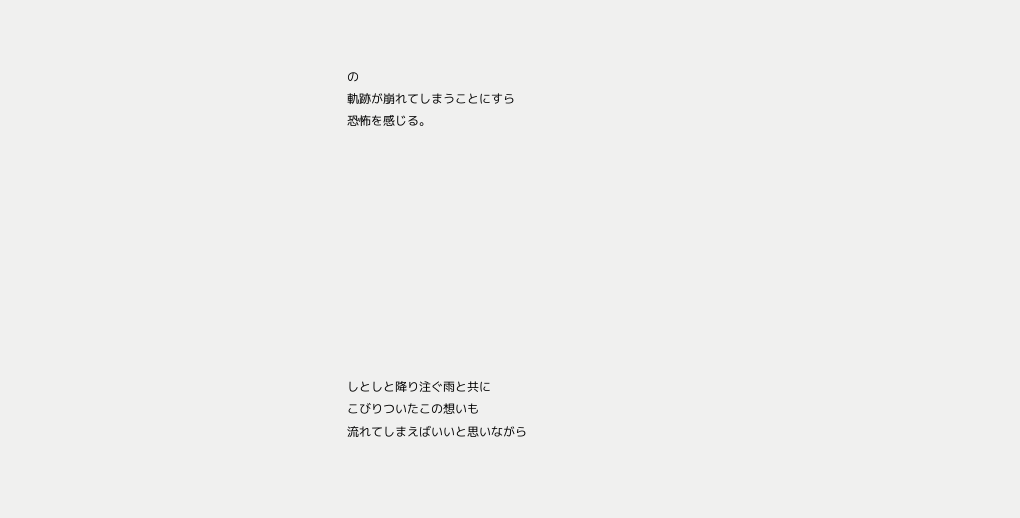の
軌跡が崩れてしまうことにすら
恐怖を感じる。











しとしと降り注ぐ雨と共に
こびりついたこの想いも
流れてしまえばいいと思いながら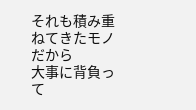それも積み重ねてきたモノだから
大事に背負って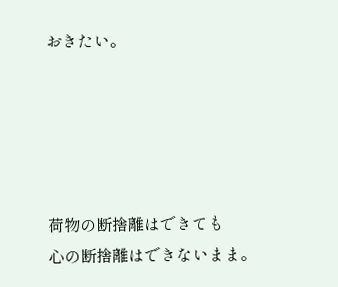おきたい。





荷物の断捨離はできても
心の断捨離はできないまま。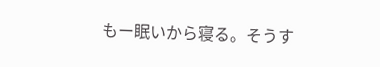もー眠いから寝る。そうす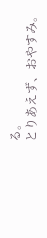る。
とりあえず、おやすみ。